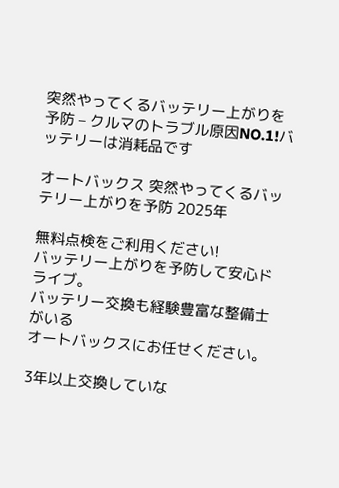突然やってくるバッテリー上がりを予防 – クルマのトラブル原因NO.1!バッテリーは消耗品です

オートバックス 突然やってくるバッテリー上がりを予防 2025年

無料点検をご利用ください!
バッテリー上がりを予防して安心ドライブ。
バッテリー交換も経験豊富な整備士がいる
オートバックスにお任せください。

3年以上交換していな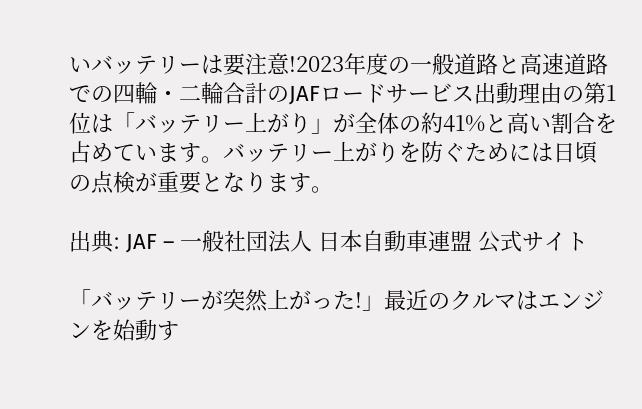いバッテリーは要注意!2023年度の一般道路と高速道路での四輪・二輪合計のJAFロードサービス出動理由の第1位は「バッテリー上がり」が全体の約41%と高い割合を占めています。バッテリー上がりを防ぐためには日頃の点検が重要となります。

出典: JAF – 一般社団法人 日本自動車連盟 公式サイト

「バッテリーが突然上がった!」最近のクルマはエンジンを始動す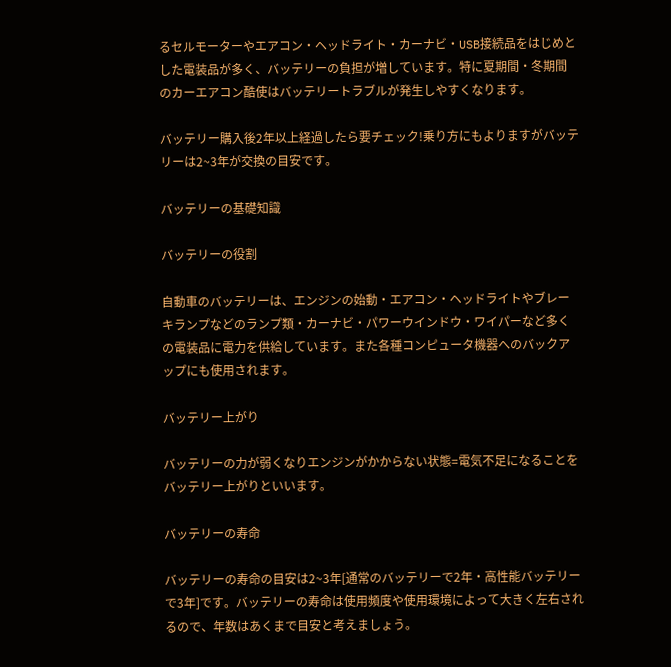るセルモーターやエアコン・ヘッドライト・カーナビ・USB接続品をはじめとした電装品が多く、バッテリーの負担が増しています。特に夏期間・冬期間のカーエアコン酷使はバッテリートラブルが発生しやすくなります。

バッテリー購入後2年以上経過したら要チェック!乗り方にもよりますがバッテリーは2~3年が交換の目安です。

バッテリーの基礎知識

バッテリーの役割

自動車のバッテリーは、エンジンの始動・エアコン・ヘッドライトやブレーキランプなどのランプ類・カーナビ・パワーウインドウ・ワイパーなど多くの電装品に電力を供給しています。また各種コンピュータ機器へのバックアップにも使用されます。

バッテリー上がり

バッテリーの力が弱くなりエンジンがかからない状態=電気不足になることをバッテリー上がりといいます。

バッテリーの寿命

バッテリーの寿命の目安は2~3年[通常のバッテリーで2年・高性能バッテリーで3年]です。バッテリーの寿命は使用頻度や使用環境によって大きく左右されるので、年数はあくまで目安と考えましょう。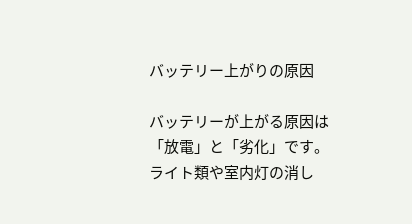バッテリー上がりの原因

バッテリーが上がる原因は「放電」と「劣化」です。ライト類や室内灯の消し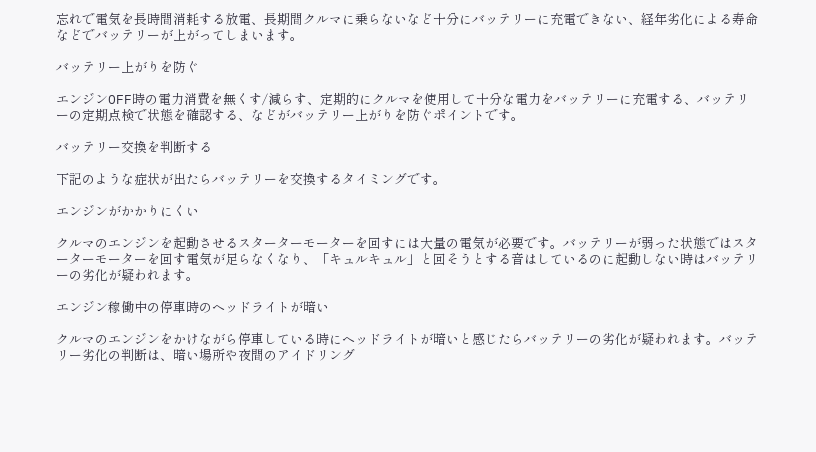忘れで電気を長時間消耗する放電、長期間クルマに乗らないなど十分にバッテリーに充電できない、経年劣化による寿命などでバッテリーが上がってしまいます。

バッテリー上がりを防ぐ

エンジンOFF時の電力消費を無くす/減らす、定期的にクルマを使用して十分な電力をバッテリーに充電する、バッテリーの定期点検で状態を確認する、などがバッテリー上がりを防ぐポイントです。

バッテリー交換を判断する

下記のような症状が出たらバッテリーを交換するタイミングです。

エンジンがかかりにくい

クルマのエンジンを起動させるスターターモーターを回すには大量の電気が必要です。バッテリーが弱った状態ではスターターモーターを回す電気が足らなくなり、「キュルキュル」と回そうとする音はしているのに起動しない時はバッテリーの劣化が疑われます。

エンジン稼働中の停車時のヘッドライトが暗い

クルマのエンジンをかけながら停車している時にヘッドライトが暗いと感じたらバッテリーの劣化が疑われます。バッテリー劣化の判断は、暗い場所や夜間のアイドリング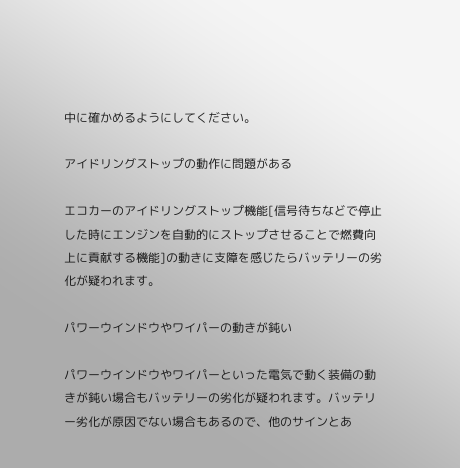中に確かめるようにしてください。

アイドリングストップの動作に問題がある

エコカーのアイドリングストップ機能[信号待ちなどで停止した時にエンジンを自動的にストップさせることで燃費向上に貢献する機能]の動きに支障を感じたらバッテリーの劣化が疑われます。

パワーウインドウやワイパーの動きが鈍い

パワーウインドウやワイパーといった電気で動く装備の動きが鈍い場合もバッテリーの劣化が疑われます。バッテリー劣化が原因でない場合もあるので、他のサインとあ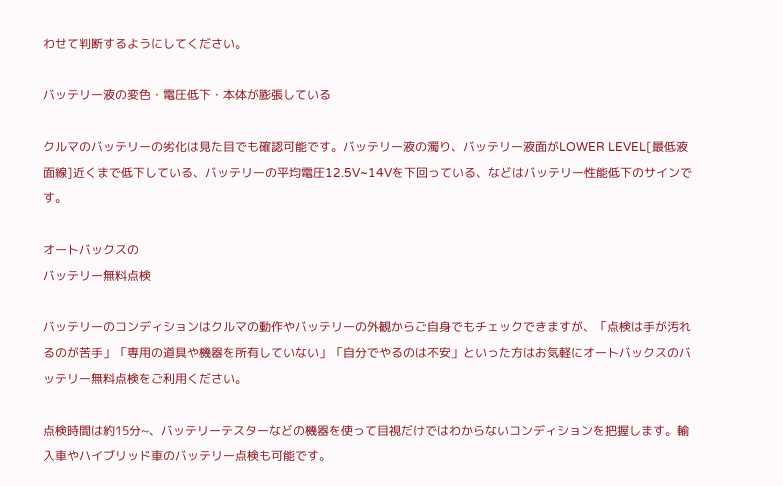わせて判断するようにしてください。

バッテリー液の変色・電圧低下・本体が膨張している

クルマのバッテリーの劣化は見た目でも確認可能です。バッテリー液の濁り、バッテリー液面がLOWER LEVEL[最低液面線]近くまで低下している、バッテリーの平均電圧12.5V~14Vを下回っている、などはバッテリー性能低下のサインです。

オートバックスの
バッテリー無料点検

バッテリーのコンディションはクルマの動作やバッテリーの外観からご自身でもチェックできますが、「点検は手が汚れるのが苦手」「専用の道具や機器を所有していない」「自分でやるのは不安」といった方はお気軽にオートバックスのバッテリー無料点検をご利用ください。

点検時間は約15分~、バッテリーテスターなどの機器を使って目視だけではわからないコンディションを把握します。輸入車やハイブリッド車のバッテリー点検も可能です。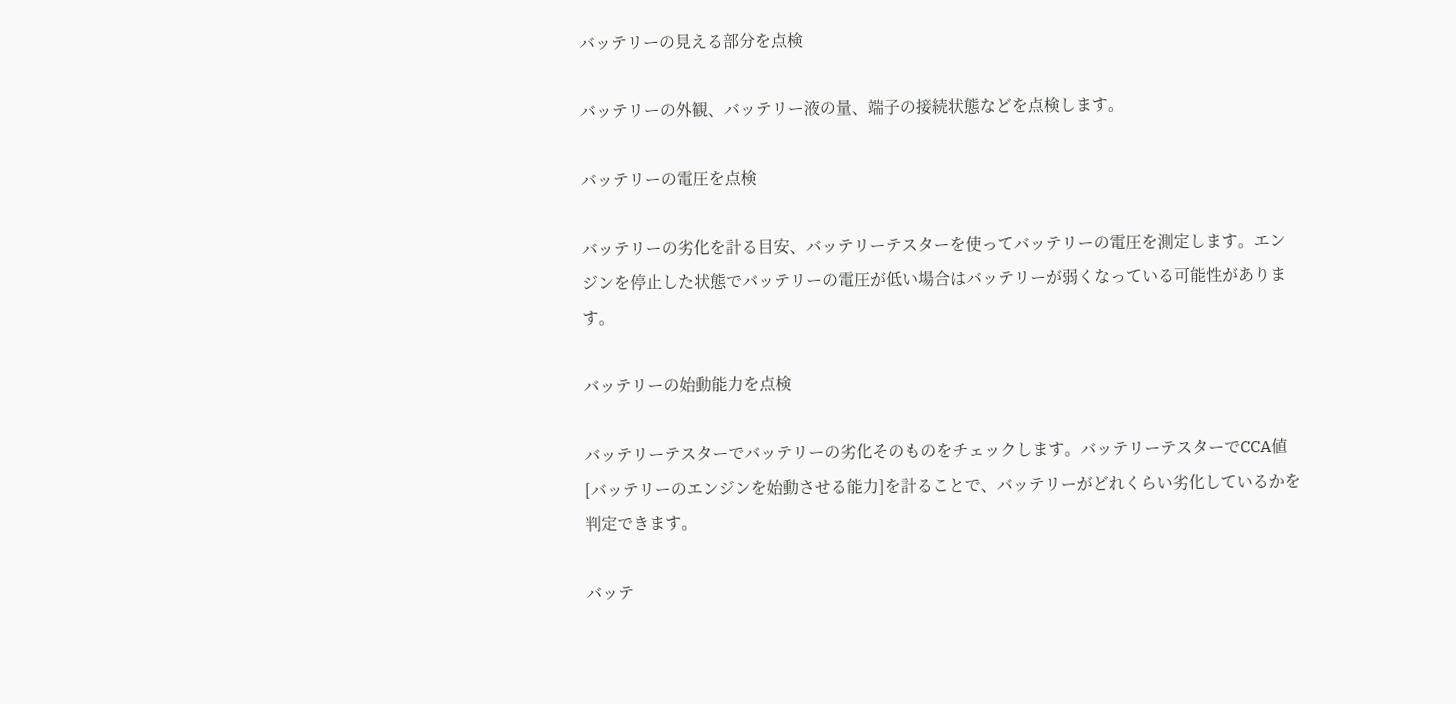バッテリーの見える部分を点検

バッテリーの外観、バッテリー液の量、端子の接続状態などを点検します。

バッテリーの電圧を点検

バッテリーの劣化を計る目安、バッテリーテスターを使ってバッテリーの電圧を測定します。エンジンを停止した状態でバッテリーの電圧が低い場合はバッテリーが弱くなっている可能性があります。

バッテリーの始動能力を点検

バッテリーテスターでバッテリーの劣化そのものをチェックします。バッテリーテスターでCCA値[バッテリーのエンジンを始動させる能力]を計ることで、バッテリーがどれくらい劣化しているかを判定できます。

バッテ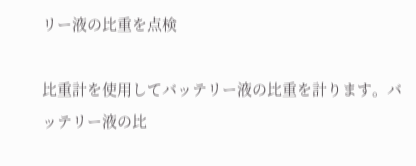リー液の比重を点検

比重計を使用してバッテリー液の比重を計ります。バッテリー液の比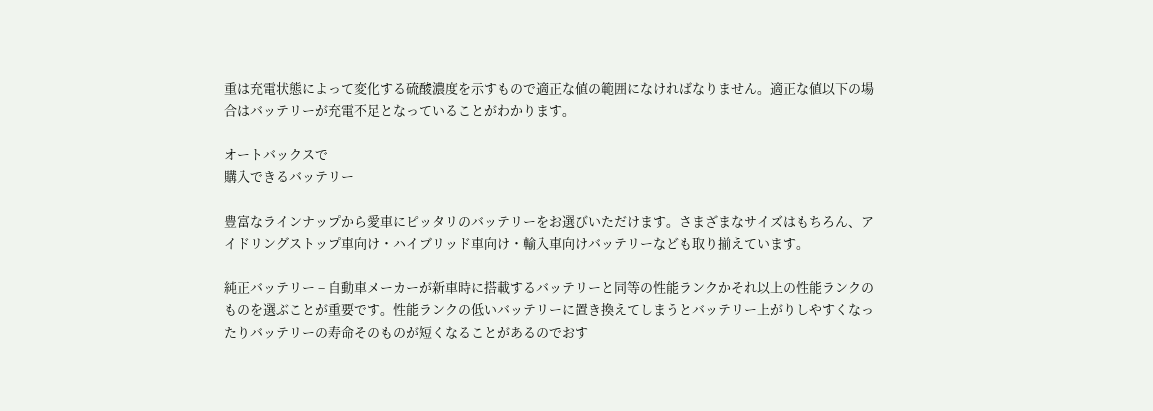重は充電状態によって変化する硫酸濃度を示すもので適正な値の範囲になければなりません。適正な値以下の場合はバッテリーが充電不足となっていることがわかります。

オートバックスで
購入できるバッテリー

豊富なラインナップから愛車にピッタリのバッテリーをお選びいただけます。さまざまなサイズはもちろん、アイドリングストップ車向け・ハイブリッド車向け・輸入車向けバッテリーなども取り揃えています。

純正バッテリー – 自動車メーカーが新車時に搭載するバッテリーと同等の性能ランクかそれ以上の性能ランクのものを選ぶことが重要です。性能ランクの低いバッテリーに置き換えてしまうとバッテリー上がりしやすくなったりバッテリーの寿命そのものが短くなることがあるのでおす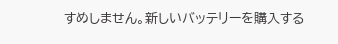すめしません。新しいバッテリーを購入する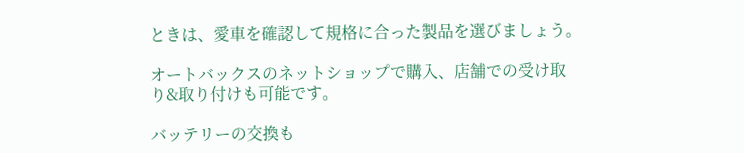ときは、愛車を確認して規格に合った製品を選びましょう。

オートバックスのネットショップで購入、店舗での受け取り&取り付けも可能です。

バッテリーの交換も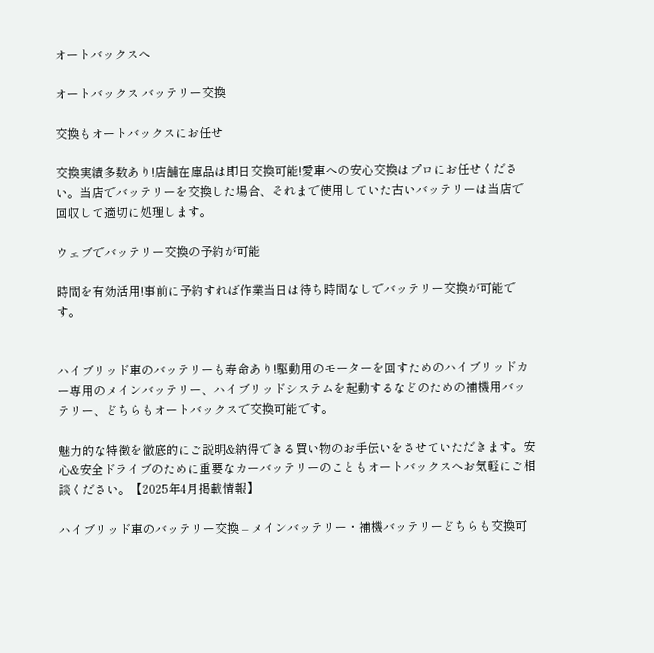オートバックスへ

オートバックス バッテリー交換

交換もオートバックスにお任せ

交換実績多数あり!店舗在庫品は即日交換可能!愛車への安心交換はプロにお任せください。当店でバッテリーを交換した場合、それまで使用していた古いバッテリーは当店で回収して適切に処理します。

ウェブでバッテリー交換の予約が可能

時間を有効活用!事前に予約すれば作業当日は待ち時間なしでバッテリー交換が可能です。


ハイブリッド車のバッテリーも寿命あり!駆動用のモーターを回すためのハイブリッドカー専用のメインバッテリー、ハイブリッドシステムを起動するなどのための補機用バッテリー、どちらもオートバックスで交換可能です。

魅力的な特徴を徹底的にご説明&納得できる買い物のお手伝いをさせていただきます。安心&安全ドライブのために重要なカーバッテリーのこともオートバックスへお気軽にご相談ください。【2025年4月掲載情報】

ハイブリッド車のバッテリー交換 – メインバッテリー・補機バッテリーどちらも交換可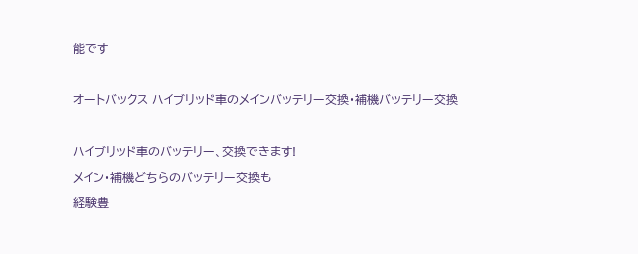能です

オートバックス ハイブリッド車のメインバッテリー交換・補機バッテリー交換

ハイブリッド車のバッテリー、交換できます!
メイン・補機どちらのバッテリー交換も
経験豊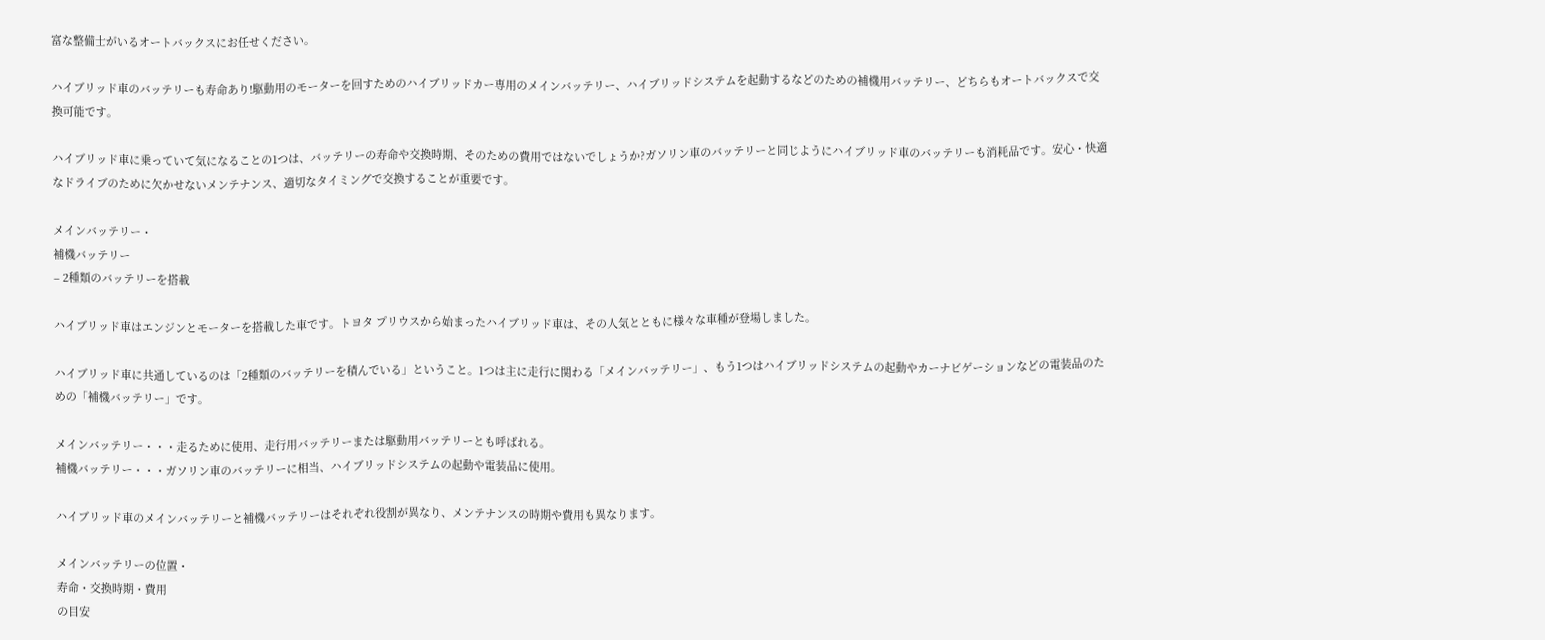富な整備士がいるオートバックスにお任せください。

ハイブリッド車のバッテリーも寿命あり!駆動用のモーターを回すためのハイブリッドカー専用のメインバッテリー、ハイブリッドシステムを起動するなどのための補機用バッテリー、どちらもオートバックスで交換可能です。

ハイブリッド車に乗っていて気になることの1つは、バッテリーの寿命や交換時期、そのための費用ではないでしょうか?ガソリン車のバッテリーと同じようにハイブリッド車のバッテリーも消耗品です。安心・快適なドライブのために欠かせないメンテナンス、適切なタイミングで交換することが重要です。

メインバッテリー・
補機バッテリー
– 2種類のバッテリーを搭載

ハイブリッド車はエンジンとモーターを搭載した車です。トヨタ プリウスから始まったハイブリッド車は、その人気とともに様々な車種が登場しました。

ハイブリッド車に共通しているのは「2種類のバッテリーを積んでいる」ということ。1つは主に走行に関わる「メインバッテリー」、もう1つはハイブリッドシステムの起動やカーナビゲーションなどの電装品のための「補機バッテリー」です。

メインバッテリー・・・走るために使用、走行用バッテリーまたは駆動用バッテリーとも呼ばれる。
補機バッテリー・・・ガソリン車のバッテリーに相当、ハイブリッドシステムの起動や電装品に使用。

ハイブリッド車のメインバッテリーと補機バッテリーはそれぞれ役割が異なり、メンテナンスの時期や費用も異なります。

メインバッテリーの位置・
寿命・交換時期・費用
の目安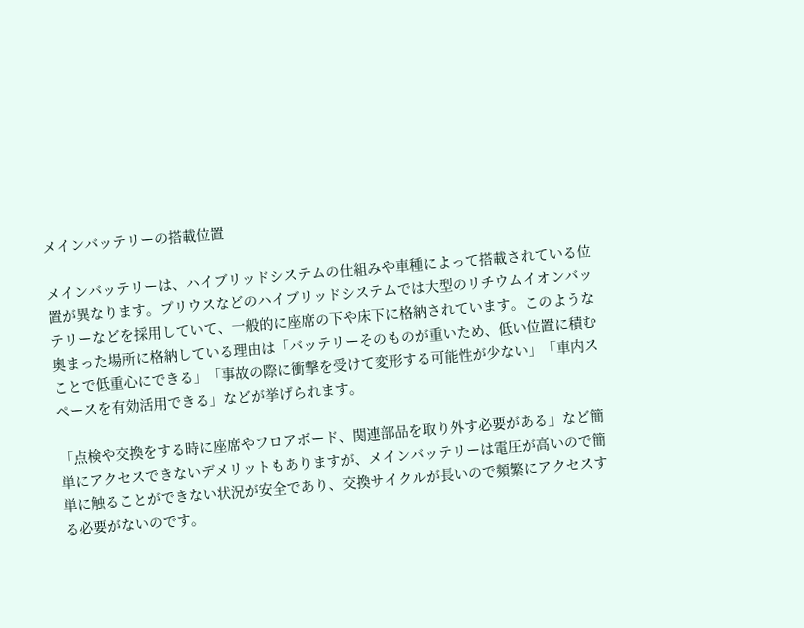メインバッテリーの搭載位置

メインバッテリーは、ハイブリッドシステムの仕組みや車種によって搭載されている位置が異なります。プリウスなどのハイブリッドシステムでは大型のリチウムイオンバッテリーなどを採用していて、一般的に座席の下や床下に格納されています。このような奥まった場所に格納している理由は「バッテリーそのものが重いため、低い位置に積むことで低重心にできる」「事故の際に衝撃を受けて変形する可能性が少ない」「車内スペースを有効活用できる」などが挙げられます。

「点検や交換をする時に座席やフロアボード、関連部品を取り外す必要がある」など簡単にアクセスできないデメリットもありますが、メインバッテリーは電圧が高いので簡単に触ることができない状況が安全であり、交換サイクルが長いので頻繁にアクセスする必要がないのです。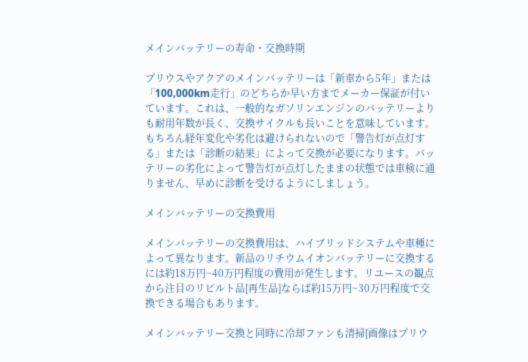メインバッテリーの寿命・交換時期

プリウスやアクアのメインバッテリーは「新車から5年」または「100,000km走行」のどちらか早い方までメーカー保証が付いています。これは、一般的なガソリンエンジンのバッテリーよりも耐用年数が長く、交換サイクルも長いことを意味しています。もちろん経年変化や劣化は避けられないので「警告灯が点灯する」または「診断の結果」によって交換が必要になります。バッテリーの劣化によって警告灯が点灯したままの状態では車検に通りません、早めに診断を受けるようにしましょう。

メインバッテリーの交換費用

メインバッテリーの交換費用は、ハイブリッドシステムや車種によって異なります。新品のリチウムイオンバッテリーに交換するには約18万円~40万円程度の費用が発生します。リユースの観点から注目のリビルト品[再生品]ならば約15万円~30万円程度で交換できる場合もあります。

メインバッテリー交換と同時に冷却ファンも清掃[画像はプリウ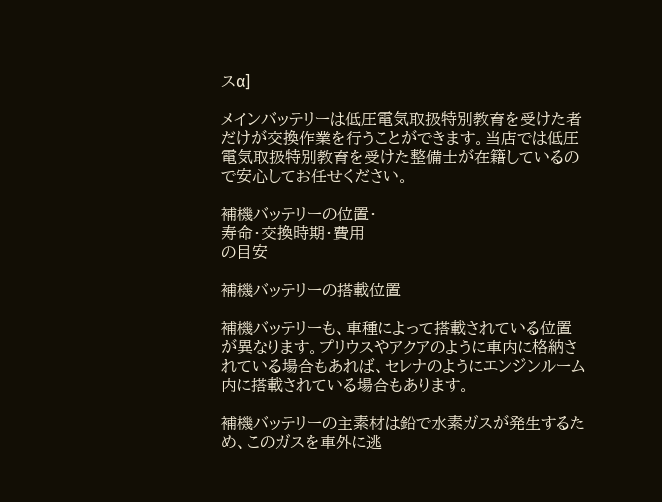スα]

メインバッテリーは低圧電気取扱特別教育を受けた者だけが交換作業を行うことができます。当店では低圧電気取扱特別教育を受けた整備士が在籍しているので安心してお任せください。

補機バッテリーの位置・
寿命・交換時期・費用
の目安

補機バッテリーの搭載位置

補機バッテリーも、車種によって搭載されている位置が異なります。プリウスやアクアのように車内に格納されている場合もあれば、セレナのようにエンジンルーム内に搭載されている場合もあります。

補機バッテリーの主素材は鉛で水素ガスが発生するため、このガスを車外に逃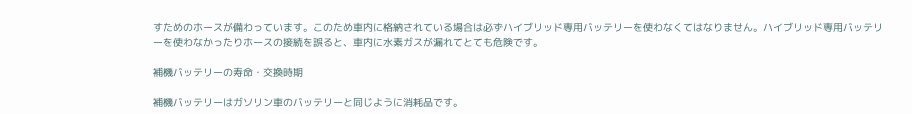すためのホースが備わっています。このため車内に格納されている場合は必ずハイブリッド専用バッテリーを使わなくてはなりません。ハイブリッド専用バッテリーを使わなかったりホースの接続を誤ると、車内に水素ガスが漏れてとても危険です。

補機バッテリーの寿命・交換時期

補機バッテリーはガソリン車のバッテリーと同じように消耗品です。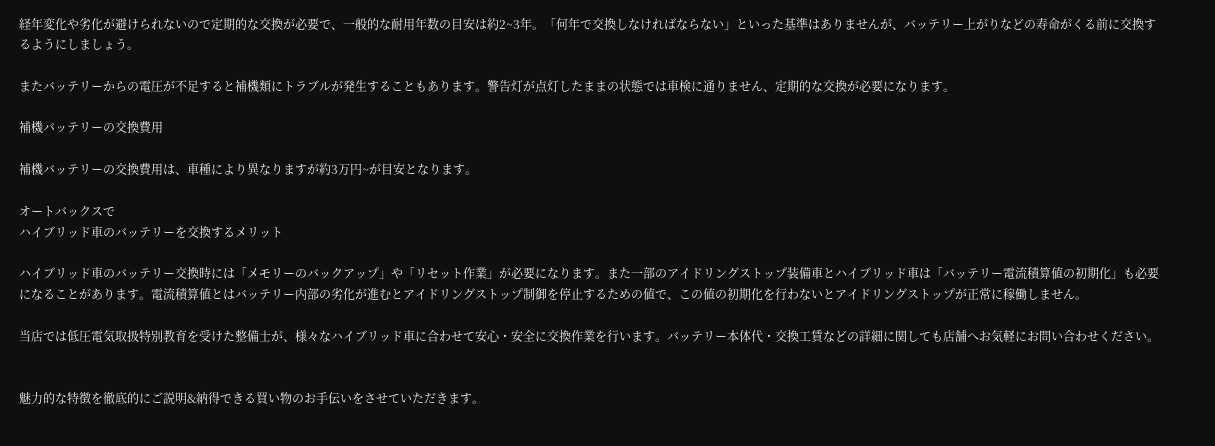経年変化や劣化が避けられないので定期的な交換が必要で、一般的な耐用年数の目安は約2~3年。「何年で交換しなければならない」といった基準はありませんが、バッテリー上がりなどの寿命がくる前に交換するようにしましょう。

またバッテリーからの電圧が不足すると補機類にトラブルが発生することもあります。警告灯が点灯したままの状態では車検に通りません、定期的な交換が必要になります。

補機バッテリーの交換費用

補機バッテリーの交換費用は、車種により異なりますが約3万円~が目安となります。

オートバックスで
ハイブリッド車のバッテリーを交換するメリット

ハイブリッド車のバッテリー交換時には「メモリーのバックアップ」や「リセット作業」が必要になります。また一部のアイドリングストップ装備車とハイブリッド車は「バッテリー電流積算値の初期化」も必要になることがあります。電流積算値とはバッテリー内部の劣化が進むとアイドリングストップ制御を停止するための値で、この値の初期化を行わないとアイドリングストップが正常に稼働しません。

当店では低圧電気取扱特別教育を受けた整備士が、様々なハイブリッド車に合わせて安心・安全に交換作業を行います。バッテリー本体代・交換工賃などの詳細に関しても店舗へお気軽にお問い合わせください。


魅力的な特徴を徹底的にご説明&納得できる買い物のお手伝いをさせていただきます。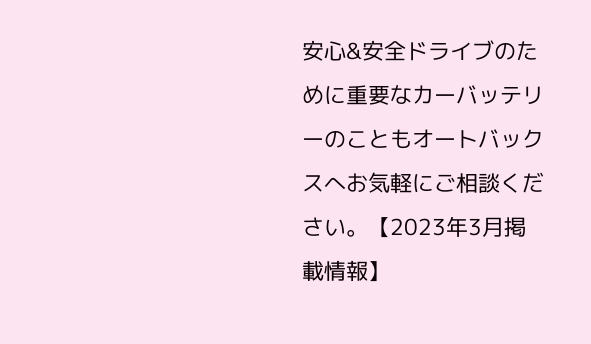安心&安全ドライブのために重要なカーバッテリーのこともオートバックスへお気軽にご相談ください。【2023年3月掲載情報】